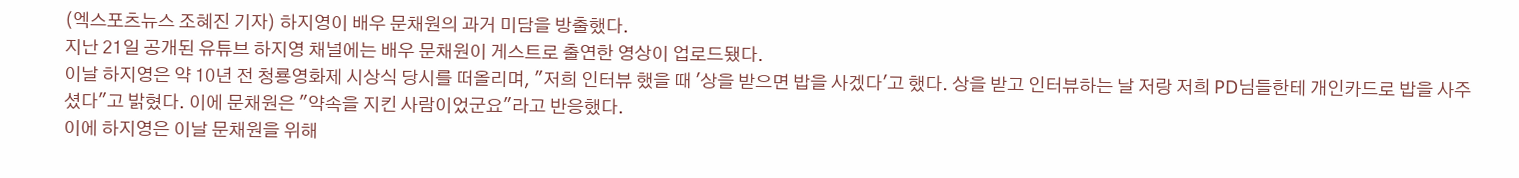(엑스포츠뉴스 조혜진 기자) 하지영이 배우 문채원의 과거 미담을 방출했다.
지난 21일 공개된 유튜브 하지영 채널에는 배우 문채원이 게스트로 출연한 영상이 업로드됐다.
이날 하지영은 약 10년 전 청룡영화제 시상식 당시를 떠올리며, "저희 인터뷰 했을 때 '상을 받으면 밥을 사겠다'고 했다. 상을 받고 인터뷰하는 날 저랑 저희 PD님들한테 개인카드로 밥을 사주셨다"고 밝혔다. 이에 문채원은 "약속을 지킨 사람이었군요"라고 반응했다.
이에 하지영은 이날 문채원을 위해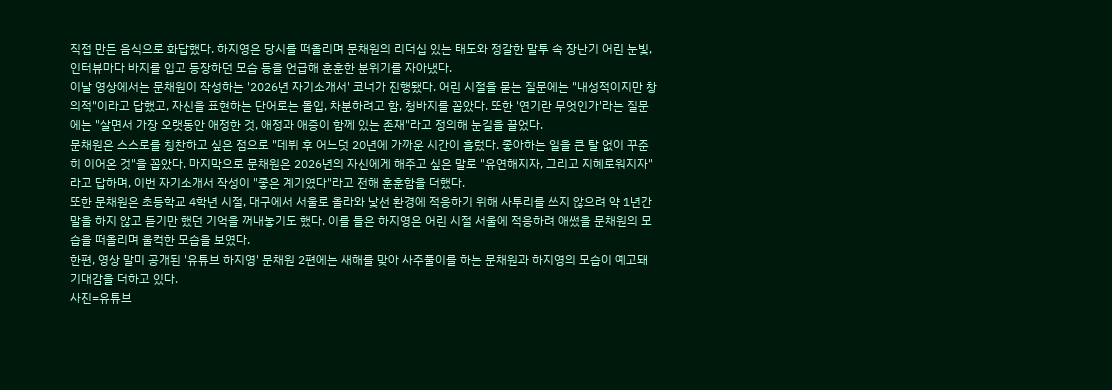직접 만든 음식으로 화답했다. 하지영은 당시를 떠올리며 문채원의 리더십 있는 태도와 정갈한 말투 속 장난기 어린 눈빛, 인터뷰마다 바지를 입고 등장하던 모습 등을 언급해 훈훈한 분위기를 자아냈다.
이날 영상에서는 문채원이 작성하는 '2026년 자기소개서' 코너가 진행됐다. 어린 시절을 묻는 질문에는 "내성적이지만 창의적"이라고 답했고, 자신을 표현하는 단어로는 몰입, 차분하려고 함, 청바지를 꼽았다. 또한 '연기란 무엇인가'라는 질문에는 "살면서 가장 오랫동안 애정한 것, 애정과 애증이 함께 있는 존재"라고 정의해 눈길을 끌었다.
문채원은 스스로를 칭찬하고 싶은 점으로 "데뷔 후 어느덧 20년에 가까운 시간이 흘렀다. 좋아하는 일을 큰 탈 없이 꾸준히 이어온 것"을 꼽았다. 마지막으로 문채원은 2026년의 자신에게 해주고 싶은 말로 "유연해지자, 그리고 지혜로워지자"라고 답하며, 이번 자기소개서 작성이 "좋은 계기였다"라고 전해 훈훈함을 더했다.
또한 문채원은 초등학교 4학년 시절, 대구에서 서울로 올라와 낯선 환경에 적응하기 위해 사투리를 쓰지 않으려 약 1년간 말을 하지 않고 듣기만 했던 기억을 꺼내놓기도 했다. 이를 들은 하지영은 어린 시절 서울에 적응하려 애썼을 문채원의 모습을 떠올리며 울컥한 모습을 보였다.
한편, 영상 말미 공개된 '유튜브 하지영' 문채원 2편에는 새해를 맞아 사주풀이를 하는 문채원과 하지영의 모습이 예고돼 기대감을 더하고 있다.
사진=유튜브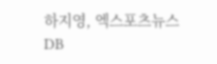하지영, 엑스포츠뉴스DB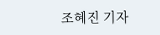조혜진 기자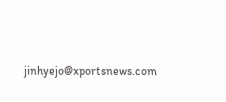jinhyejo@xportsnews.com